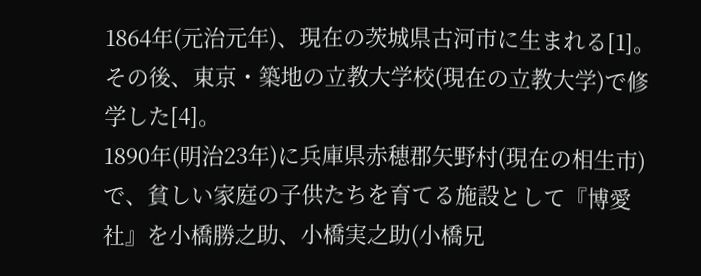1864年(元治元年)、現在の茨城県古河市に生まれる[1]。その後、東京・築地の立教大学校(現在の立教大学)で修学した[4]。
1890年(明治23年)に兵庫県赤穂郡矢野村(現在の相生市)で、貧しい家庭の子供たちを育てる施設として『博愛社』を小橋勝之助、小橋実之助(小橋兄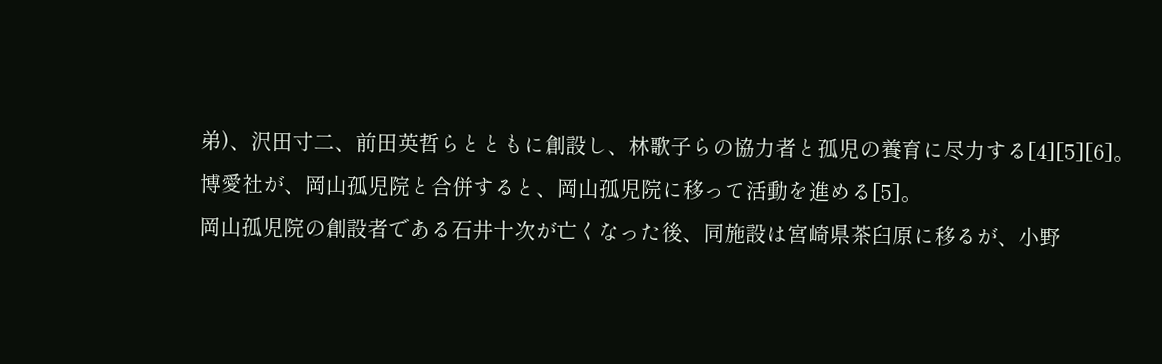弟)、沢田寸二、前田英哲らとともに創設し、林歌子らの協力者と孤児の養育に尽力する[4][5][6]。
博愛社が、岡山孤児院と合併すると、岡山孤児院に移って活動を進める[5]。
岡山孤児院の創設者である石井十次が亡くなった後、同施設は宮崎県茶臼原に移るが、小野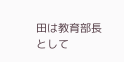田は教育部長として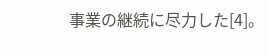事業の継続に尽力した[4]。